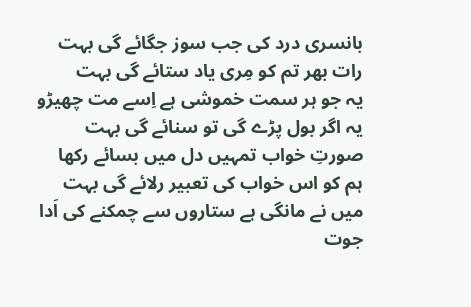بانسری درد کی جب سوز جگائے گی بہت
رات بھر تم کو مِری یاد ستائے گی بہت
یہ جو ہر سمت خموشی ہے اِسے مت چھیڑو
یہ اگر بول پڑے گی تو سنائے گی بہت
صورتِ خواب تمہیں دل میں بسائے رکھا
ہم کو اس خواب کی تعبیر رلائے گی بہت
میں نے مانگی ہے ستاروں سے چمکنے کی اَدا
جوت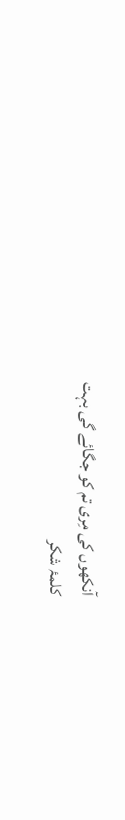آنکھوں کی مِری تم کو جگائے گی بہت
کلمۂ شکر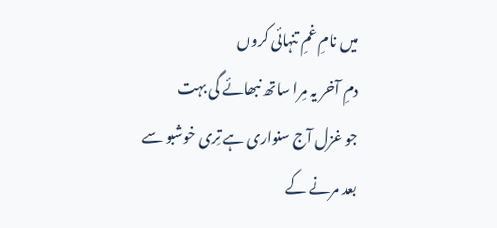میں نامِ غمِ تنہائی کروں
دمِ آخر یہ مِرا ساتھ نبھائے گی بہت
جو غزل آج سنواری ہے تِری خوشبو سے
بعد مرنے کے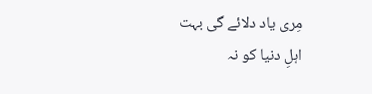مِری یاد دلائے گی بہت
اہلِ دنیا کو نہ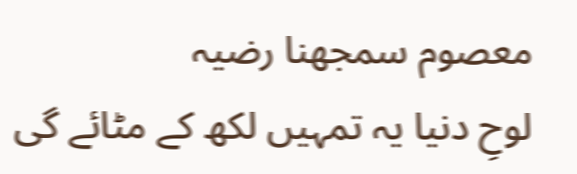معصوم سمجھنا رضیہ
لوحِ دنیا یہ تمہیں لکھ کے مٹائے گی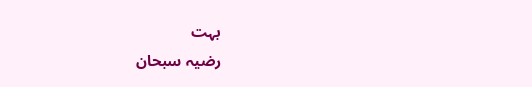بہت
رضیہ سبحان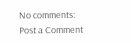No comments:
Post a Comment